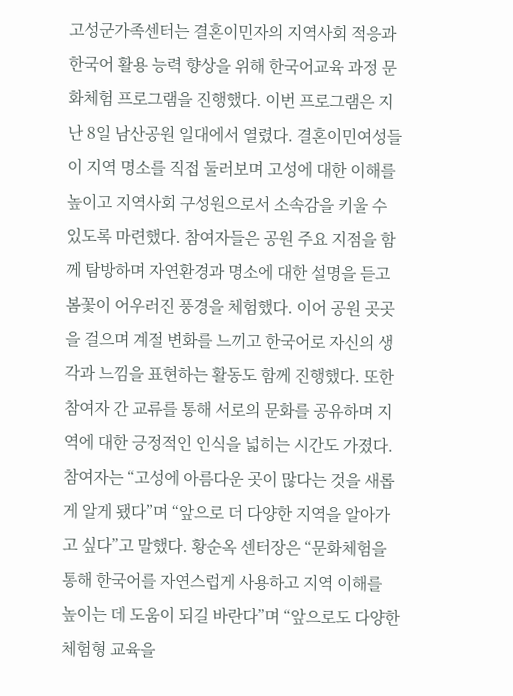고성군가족센터는 결혼이민자의 지역사회 적응과 한국어 활용 능력 향상을 위해 한국어교육 과정 문화체험 프로그램을 진행했다. 이번 프로그램은 지난 8일 남산공원 일대에서 열렸다. 결혼이민여성들이 지역 명소를 직접 둘러보며 고성에 대한 이해를 높이고 지역사회 구성원으로서 소속감을 키울 수 있도록 마련했다. 참여자들은 공원 주요 지점을 함께 탐방하며 자연환경과 명소에 대한 설명을 듣고 봄꽃이 어우러진 풍경을 체험했다. 이어 공원 곳곳을 걸으며 계절 변화를 느끼고 한국어로 자신의 생각과 느낌을 표현하는 활동도 함께 진행했다. 또한 참여자 간 교류를 통해 서로의 문화를 공유하며 지역에 대한 긍정적인 인식을 넓히는 시간도 가졌다. 참여자는 “고성에 아름다운 곳이 많다는 것을 새롭게 알게 됐다”며 “앞으로 더 다양한 지역을 알아가고 싶다”고 말했다. 황순옥 센터장은 “문화체험을 통해 한국어를 자연스럽게 사용하고 지역 이해를 높이는 데 도움이 되길 바란다”며 “앞으로도 다양한 체험형 교육을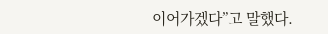이어가겠다”고 말했다.